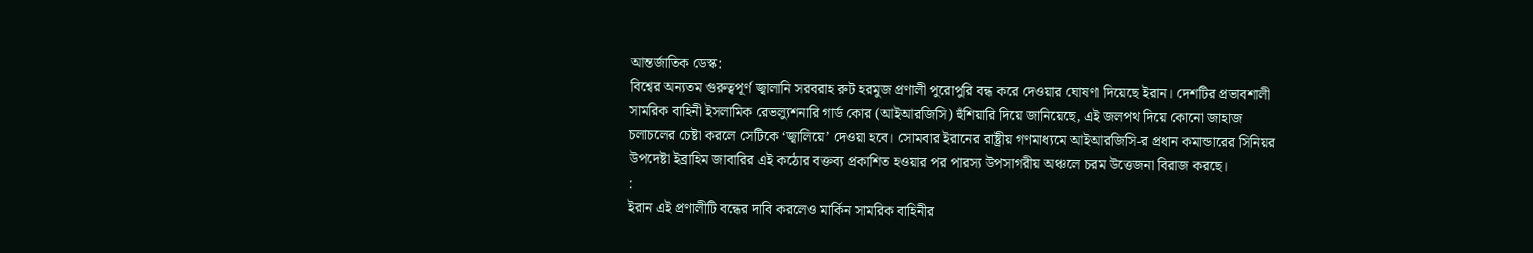আন্তর্জাতিক ডেস্ক:
বিশ্বের অন্যতম গুরুত্বপূর্ণ জ্বালানি সরবরাহ রুট হরমুজ প্রণালী পুরোপুরি বন্ধ করে দেওয়ার ঘোষণা দিয়েছে ইরান। দেশটির প্রভাবশালী সামরিক বাহিনী ইসলামিক রেভল্যুশনারি গার্ড কোর (আইআরজিসি) হুঁশিয়ারি দিয়ে জানিয়েছে, এই জলপথ দিয়ে কোনো জাহাজ চলাচলের চেষ্টা করলে সেটিকে ‘জ্বালিয়ে’ দেওয়া হবে। সোমবার ইরানের রাষ্ট্রীয় গণমাধ্যমে আইআরজিসি-র প্রধান কমান্ডারের সিনিয়র উপদেষ্টা ইব্রাহিম জাবারির এই কঠোর বক্তব্য প্রকাশিত হওয়ার পর পারস্য উপসাগরীয় অঞ্চলে চরম উত্তেজনা বিরাজ করছে।
:
ইরান এই প্রণালীটি বন্ধের দাবি করলেও মার্কিন সামরিক বাহিনীর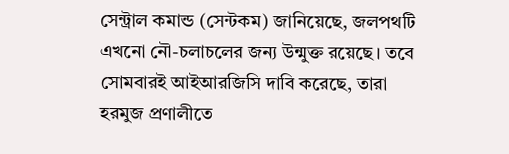সেন্ট্রাল কমান্ড (সেন্টকম) জানিয়েছে, জলপথটি এখনো নৌ-চলাচলের জন্য উন্মুক্ত রয়েছে। তবে সোমবারই আইআরজিসি দাবি করেছে, তারা হরমুজ প্রণালীতে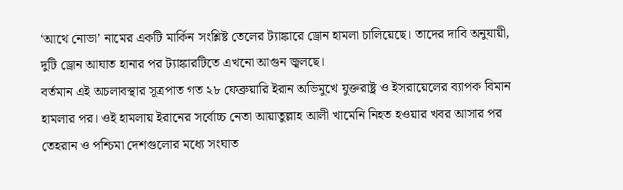‘আথে নোভা’ নামের একটি মার্কিন সংশ্লিষ্ট তেলের ট্যাঙ্কারে ড্রোন হামলা চালিয়েছে। তাদের দাবি অনুযায়ী, দুটি ড্রোন আঘাত হানার পর ট্যাঙ্কারটিতে এখনো আগুন জ্বলছে।
বর্তমান এই অচলাবস্থার সূত্রপাত গত ২৮ ফেব্রুয়ারি ইরান অভিমুখে যুক্তরাষ্ট্র ও ইসরায়েলের ব্যাপক বিমান হামলার পর। ওই হামলায় ইরানের সর্বোচ্চ নেতা আয়াতুল্লাহ আলী খামেনি নিহত হওয়ার খবর আসার পর তেহরান ও পশ্চিমা দেশগুলোর মধ্যে সংঘাত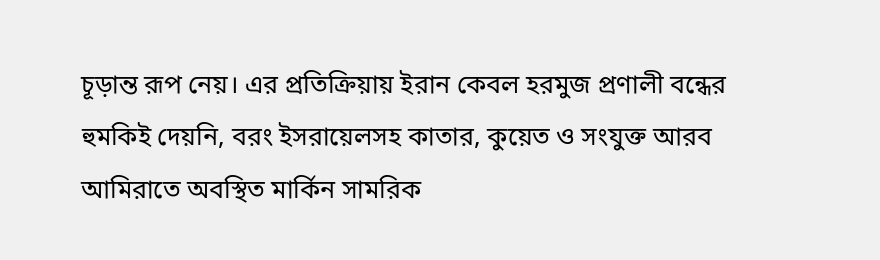চূড়ান্ত রূপ নেয়। এর প্রতিক্রিয়ায় ইরান কেবল হরমুজ প্রণালী বন্ধের হুমকিই দেয়নি, বরং ইসরায়েলসহ কাতার, কুয়েত ও সংযুক্ত আরব আমিরাতে অবস্থিত মার্কিন সামরিক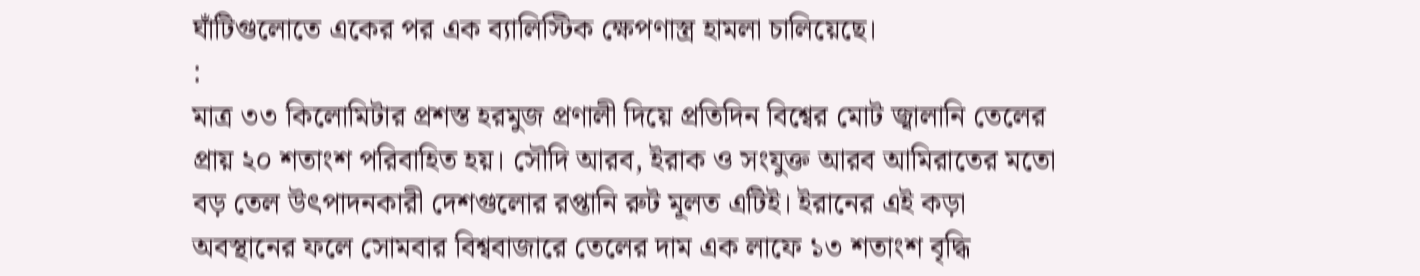ঘাঁটিগুলোতে একের পর এক ব্যালিস্টিক ক্ষেপণাস্ত্র হামলা চালিয়েছে।
:
মাত্র ৩৩ কিলোমিটার প্রশস্ত হরমুজ প্রণালী দিয়ে প্রতিদিন বিশ্বের মোট জ্বালানি তেলের প্রায় ২০ শতাংশ পরিবাহিত হয়। সৌদি আরব, ইরাক ও সংযুক্ত আরব আমিরাতের মতো বড় তেল উৎপাদনকারী দেশগুলোর রপ্তানি রুট মূলত এটিই। ইরানের এই কড়া অবস্থানের ফলে সোমবার বিশ্ববাজারে তেলের দাম এক লাফে ১৩ শতাংশ বৃদ্ধি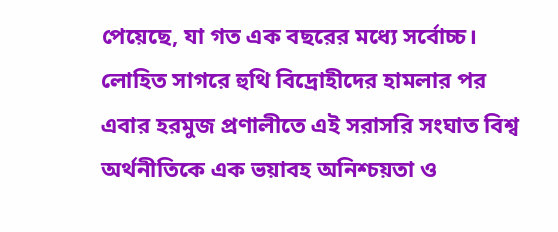পেয়েছে, যা গত এক বছরের মধ্যে সর্বোচ্চ।
লোহিত সাগরে হুথি বিদ্রোহীদের হামলার পর এবার হরমুজ প্রণালীতে এই সরাসরি সংঘাত বিশ্ব অর্থনীতিকে এক ভয়াবহ অনিশ্চয়তা ও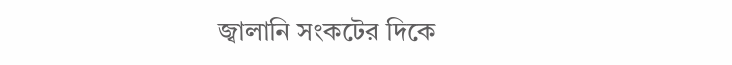জ্বালানি সংকটের দিকে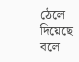ঠেলে দিয়েছে বলে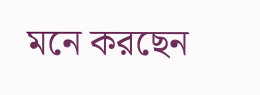মনে করছেন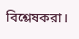বিশ্লেষকরা।